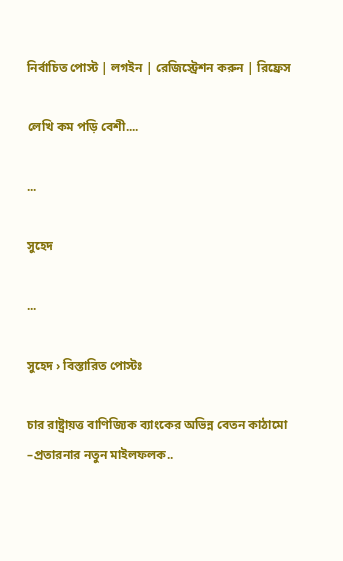নির্বাচিত পোস্ট | লগইন | রেজিস্ট্রেশন করুন | রিফ্রেস

লেখি কম পড়ি বেশী....

...

সুহেদ

...

সুহেদ › বিস্তারিত পোস্টঃ

চার রাষ্ট্রায়ত্ত বাণিজ্যিক ব্যাংকের অভিন্ন বেতন কাঠামো –প্রতারনার নতুন মাইলফলক..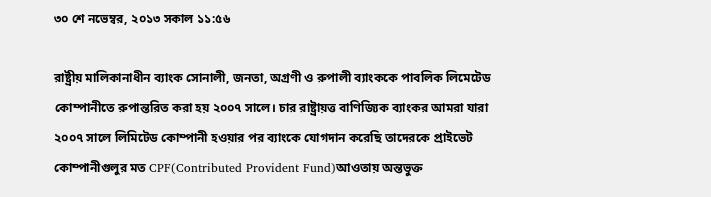৩০ শে নভেম্বর, ২০১৩ সকাল ১১:৫৬

রাষ্ট্রীয় মালিকানাধীন ব্যাংক সোনালী, জনতা, অগ্রণী ও রুপালী ব্যাংককে পাবলিক লিমেটেড কোম্পানীতে রুপান্তরিত করা হয় ২০০৭ সালে। চার রাষ্ট্রায়ত্ত বাণিজ্যিক ব্যাংকর আমরা যারা ২০০৭ সালে লিমিটেড কোম্পানী হওয়ার পর ব্যাংকে যোগদান করেছি তাদেরকে প্রাইভেট কোম্পানীগুলুর মত CPF(Contributed Provident Fund)আওতায় অন্তভুক্ত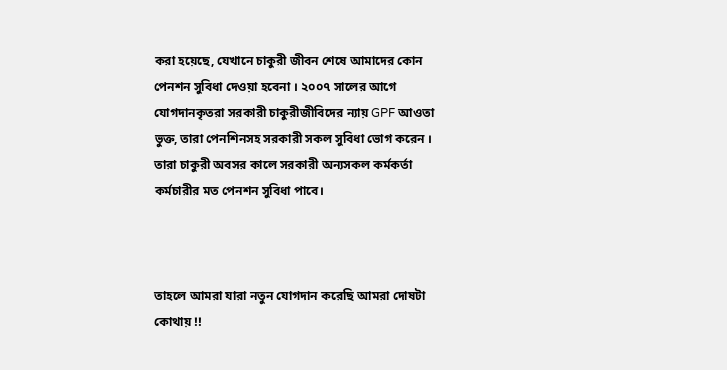করা হয়েছে, যেখানে চাকুরী জীবন শেষে আমাদের কোন পেনশন সুবিধা দেওয়া হবেনা । ২০০৭ সালের আগে যোগদানকৃতরা সরকারী চাকুরীজীবিদের ন্যায় GPF আওতা ভুক্ত, তারা পেনশিনসহ সরকারী সকল সুবিধা ভোগ করেন । তারা চাকুরী অবসর কালে সরকারী অন্যসকল কর্মকর্তা কর্মচারীর মত পেনশন সুবিধা পাবে।



তাহলে আমরা যারা নতুন যোগদান করেছি আমরা দোষটা কোথায় !!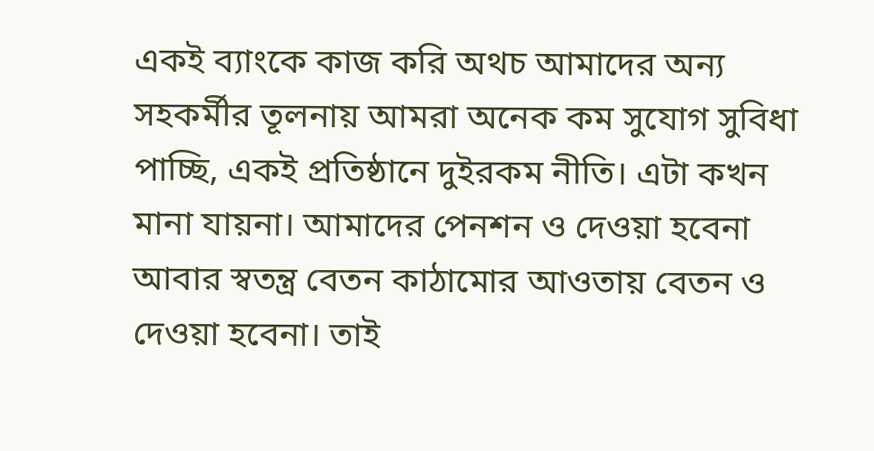একই ব্যাংকে কাজ করি অথচ আমাদের অন্য সহকর্মীর তূলনায় আমরা অনেক কম সুযোগ সুবিধা পাচ্ছি, একই প্রতিষ্ঠানে দুইরকম নীতি। এটা কখন মানা যায়না। আমাদের পেনশন ও দেওয়া হবেনা আবার স্বতন্ত্র বেতন কাঠামোর আওতায় বেতন ও দেওয়া হবেনা। তাই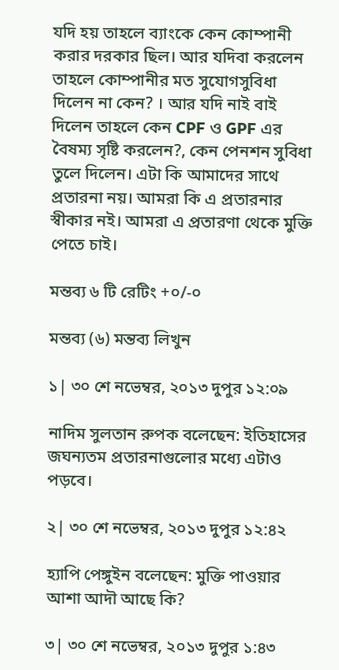যদি হয় তাহলে ব্যাংকে কেন কোম্পানী করার দরকার ছিল। আর যদিবা করলেন তাহলে কোম্পানীর মত সুযোগসুবিধা দিলেন না কেন? । আর যদি নাই বাই দিলেন তাহলে কেন CPF ও GPF এর বৈষম্য সৃষ্টি করলেন?, কেন পেনশন সুবিধা তুলে দিলেন। এটা কি আমাদের সাথে প্রতারনা নয়। আমরা কি এ প্রতারনার স্বীকার নই। আমরা এ প্রতারণা থেকে মুক্তি পেতে চাই।

মন্তব্য ৬ টি রেটিং +০/-০

মন্তব্য (৬) মন্তব্য লিখুন

১| ৩০ শে নভেম্বর, ২০১৩ দুপুর ১২:০৯

নাদিম সুলতান রুপক বলেছেন: ইতিহাসের জঘন্যতম প্রতারনাগুলোর মধ্যে এটাও পড়বে।

২| ৩০ শে নভেম্বর, ২০১৩ দুপুর ১২:৪২

হ্যাপি পেঙ্গুইন বলেছেন: মুক্তি পাওয়ার আশা আদৗ আছে কি?

৩| ৩০ শে নভেম্বর, ২০১৩ দুপুর ১:৪৩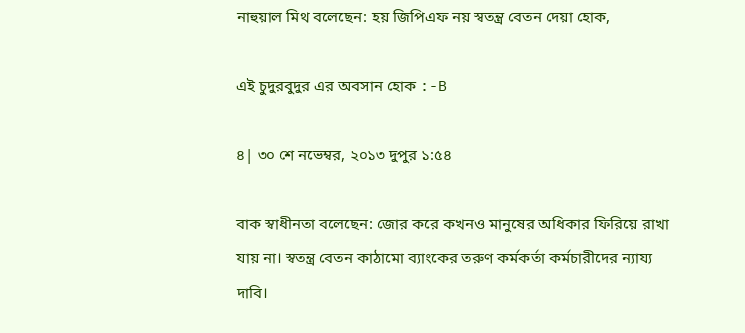নাহুয়াল মিথ বলেছেন: হয় জিপিএফ নয় স্বতন্ত্র বেতন দেয়া হোক,

এই চুদুরবুদুর এর অবসান হোক :-B

৪| ৩০ শে নভেম্বর, ২০১৩ দুপুর ১:৫৪

বাক স্বাধীনতা বলেছেন: জোর করে কখনও মানুষের অধিকার ফিরিয়ে রাখা যায় না। স্বতন্ত্র বেতন কাঠামো ব্যাংকের তরুণ কর্মকর্তা কর্মচারীদের ন্যায্য দাবি।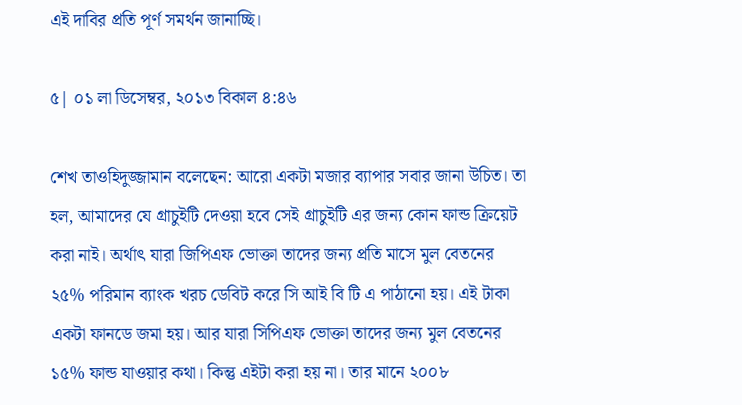এই দাবির প্রতি পূর্ণ সমর্থন জানাচ্ছি।

৫| ০১ লা ডিসেম্বর, ২০১৩ বিকাল ৪:৪৬

শেখ তাওহিদুজ্জামান বলেছেন: আরো একটা মজার ব্যাপার সবার জানা উচিত। তা হল, আমাদের যে গ্রাচুইটি দেওয়া হবে সেই গ্রাচুইটি এর জন্য কোন ফান্ড ক্রিয়েট করা নাই। অর্থাৎ যারা জিপিএফ ভোক্তা তাদের জন্য প্রতি মাসে মুল বেতনের ২৫% পরিমান ব্যাংক খরচ ডেবিট করে সি আই বি টি এ পাঠানো হয়। এই টাকা একটা ফানডে জমা হয়। আর যারা সিপিএফ ভোক্তা তাদের জন্য মুল বেতনের ১৫% ফান্ড যাওয়ার কথা। কিন্তু এইটা করা হয় না। তার মানে ২০০৮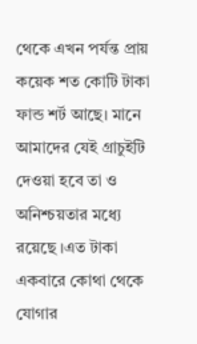থেকে এখন পর্যন্ত প্রায় কয়েক শত কোটি টাকা ফান্ড শর্ট আছে। মানে আমাদের যেই গ্রাচুইটি দেওয়া হবে তা ও অনিশ্চয়তার মধ্যে রয়েছে ।এত টাকা একবারে কোথা থেকে যোগার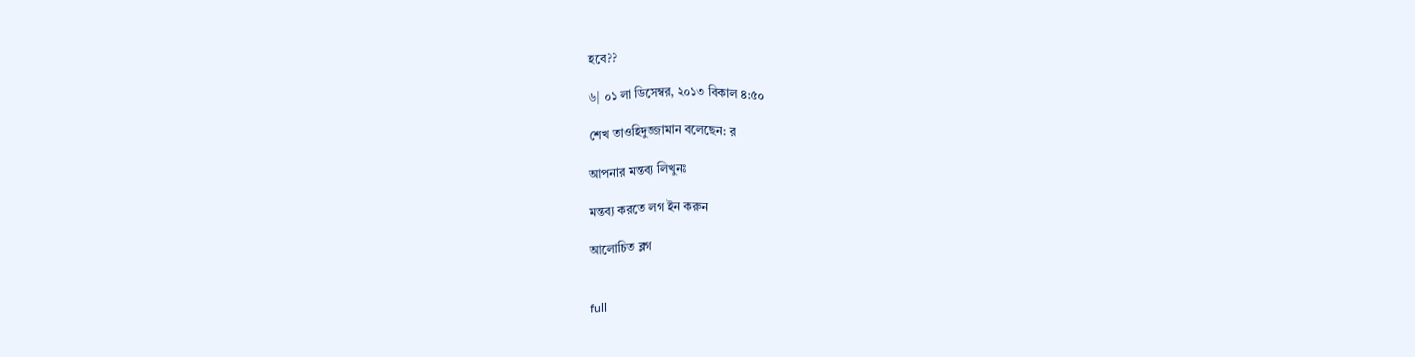হবে??

৬| ০১ লা ডিসেম্বর, ২০১৩ বিকাল ৪:৫০

শেখ তাওহিদুজ্জামান বলেছেন: র

আপনার মন্তব্য লিখুনঃ

মন্তব্য করতে লগ ইন করুন

আলোচিত ব্লগ


full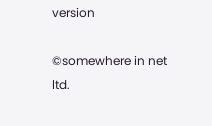version

©somewhere in net ltd.